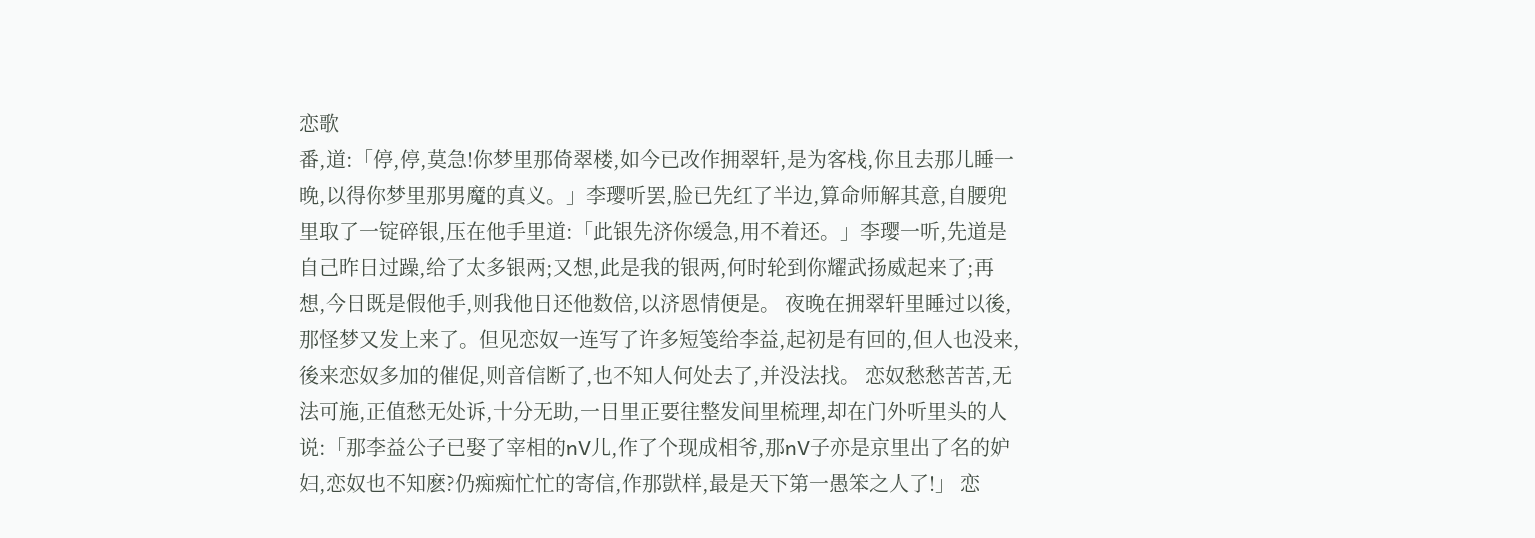恋歌
番,道:「停,停,莫急!你梦里那倚翠楼,如今已改作拥翠轩,是为客栈,你且去那儿睡一晚,以得你梦里那男魔的真义。」李璎听罢,脸已先红了半边,算命师解其意,自腰兜里取了一锭碎银,压在他手里道:「此银先济你缓急,用不着还。」李璎一听,先道是自己昨日过躁,给了太多银两;又想,此是我的银两,何时轮到你耀武扬威起来了;再想,今日既是假他手,则我他日还他数倍,以济恩情便是。 夜晚在拥翠轩里睡过以後,那怪梦又发上来了。但见恋奴一连写了许多短笺给李益,起初是有回的,但人也没来,後来恋奴多加的催促,则音信断了,也不知人何处去了,并没法找。 恋奴愁愁苦苦,无法可施,正值愁无处诉,十分无助,一日里正要往整发间里梳理,却在门外听里头的人说:「那李益公子已娶了宰相的nV儿,作了个现成相爷,那nV子亦是京里出了名的妒妇,恋奴也不知麽?仍痴痴忙忙的寄信,作那獃样,最是天下第一愚笨之人了!」 恋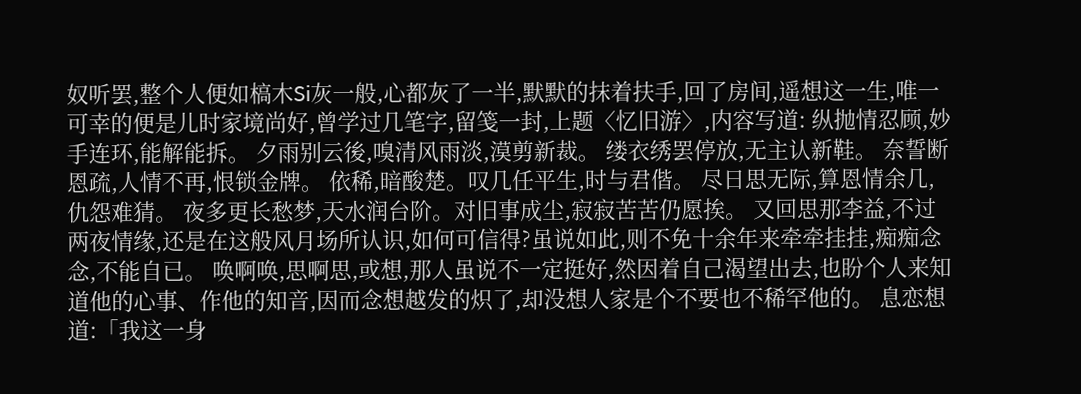奴听罢,整个人便如槁木Si灰一般,心都灰了一半,默默的抹着扶手,回了房间,遥想这一生,唯一可幸的便是儿时家境尚好,曾学过几笔字,留笺一封,上题〈忆旧游〉,内容写道: 纵抛情忍顾,妙手连环,能解能拆。 夕雨别云後,嗅清风雨淡,漠剪新裁。 缕衣绣罢停放,无主认新鞋。 奈誓断恩疏,人情不再,恨锁金牌。 依稀,暗酸楚。叹几任平生,时与君偕。 尽日思无际,算恩情余几,仇怨难猜。 夜多更长愁梦,天水润台阶。对旧事成尘,寂寂苦苦仍愿挨。 又回思那李益,不过两夜情缘,还是在这般风月场所认识,如何可信得?虽说如此,则不免十余年来牵牵挂挂,痴痴念念,不能自已。 唤啊唤,思啊思,或想,那人虽说不一定挺好,然因着自己渴望出去,也盼个人来知道他的心事、作他的知音,因而念想越发的炽了,却没想人家是个不要也不稀罕他的。 息恋想道:「我这一身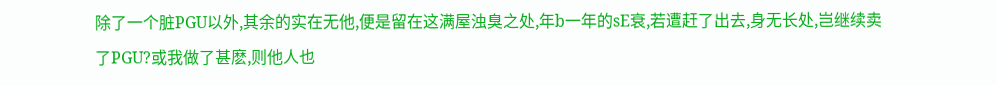除了一个脏PGU以外,其余的实在无他,便是留在这满屋浊臭之处,年b一年的sE衰,若遭赶了出去,身无长处,岂继续卖了PGU?或我做了甚麽,则他人也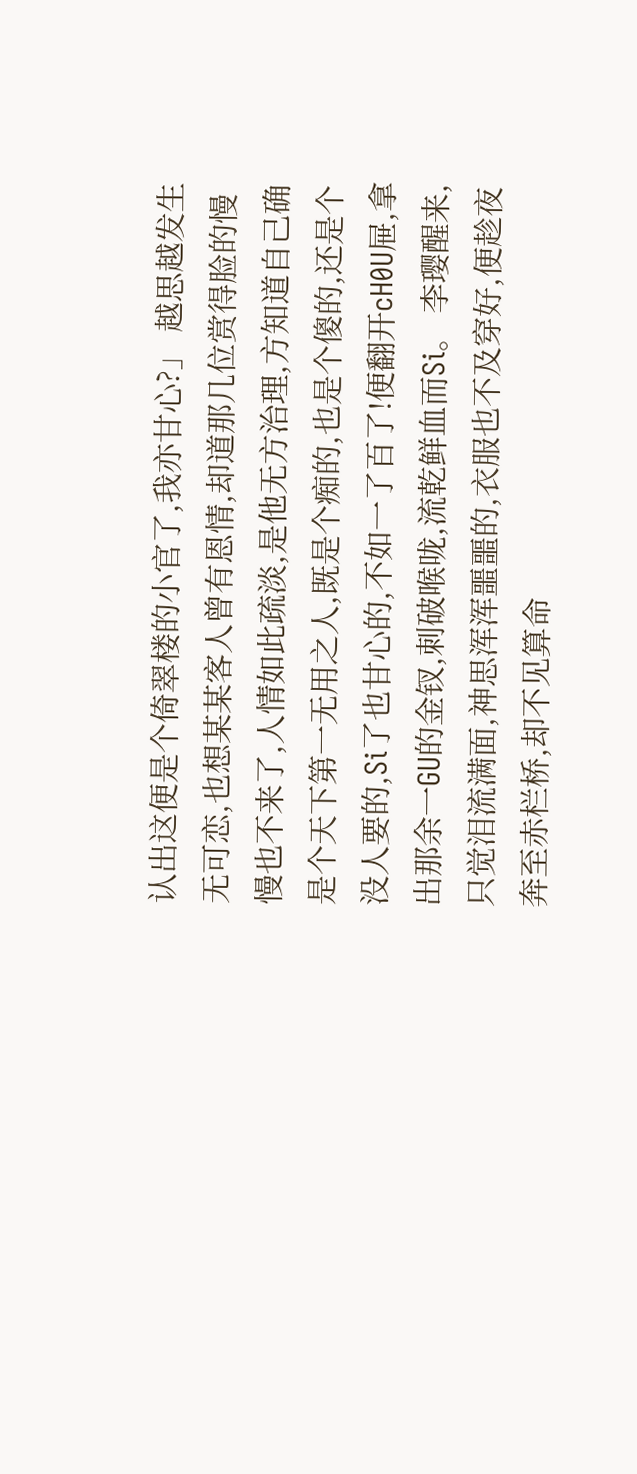认出这便是个倚翠楼的小官了,我亦甘心?」 越思越发生无可恋,也想某某客人曾有恩情,却道那几位赏得脸的慢慢也不来了,人情如此疏淡,是他无方治理,方知道自己确是个天下第一无用之人,既是个痴的,也是个傻的,还是个没人要的,Si了也甘心的,不如一了百了!便翻开cH0U屉,拿出那余一GU的金钗,刺破喉咙,流乾鲜血而Si。 李璎醒来,只觉泪流满面,神思浑浑噩噩的,衣服也不及穿好,便趁夜奔至赤栏桥,却不见算命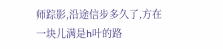师踪影,沿途信步多久了,方在一块儿满是h叶的路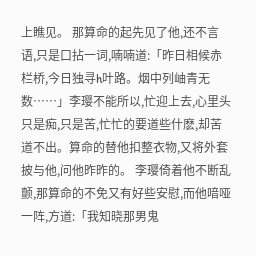上瞧见。 那算命的起先见了他,还不言语,只是口拈一词,喃喃道:「昨日相候赤栏桥,今日独寻h叶路。烟中列岫青无数……」李璎不能所以,忙迎上去,心里头只是痴,只是苦,忙忙的要道些什麽,却苦道不出。算命的替他扣整衣物,又将外套披与他,问他昨昨的。 李璎倚着他不断乱颤,那算命的不免又有好些安慰,而他喑哑一阵,方道:「我知晓那男鬼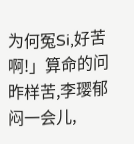为何冤Si,好苦啊!」算命的问昨样苦,李璎郁闷一会儿,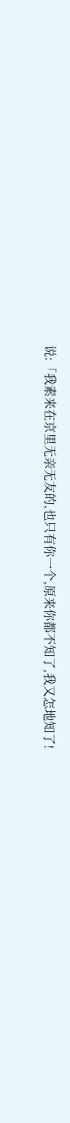说:「我素来在京里无亲无友的,也只有你一个,原来你都不知了,我又怎地知了!